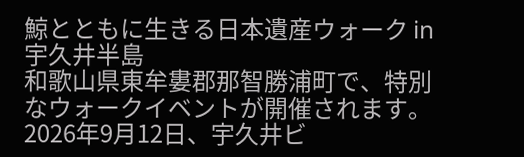鯨とともに生きる日本遺産ウォーク in 宇久井半島
和歌山県東牟婁郡那智勝浦町で、特別なウォークイベントが開催されます。2026年9月12日、宇久井ビ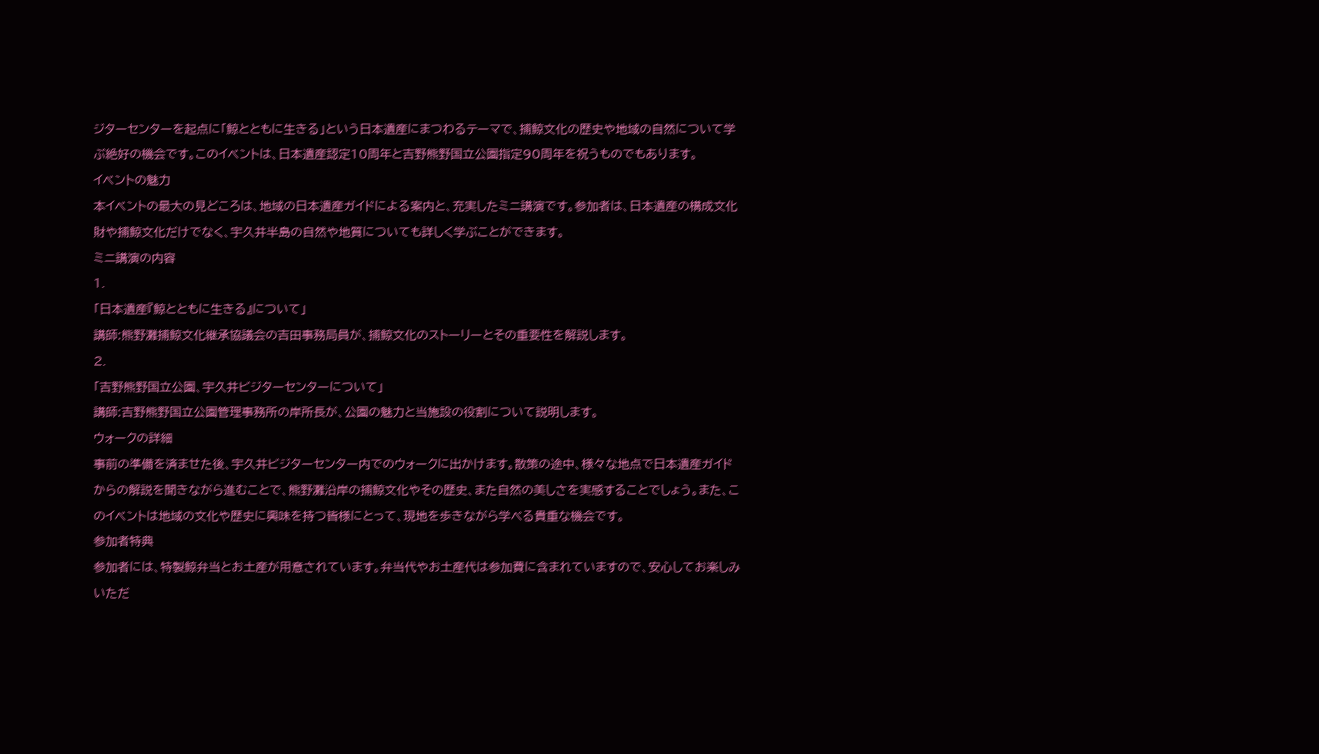ジターセンターを起点に「鯨とともに生きる」という日本遺産にまつわるテーマで、捕鯨文化の歴史や地域の自然について学ぶ絶好の機会です。このイベントは、日本遺産認定10周年と吉野熊野国立公園指定90周年を祝うものでもあります。
イベントの魅力
本イベントの最大の見どころは、地域の日本遺産ガイドによる案内と、充実したミニ講演です。参加者は、日本遺産の構成文化財や捕鯨文化だけでなく、宇久井半島の自然や地質についても詳しく学ぶことができます。
ミニ講演の内容
1.
「日本遺産『鯨とともに生きる』について」
講師:熊野灘捕鯨文化継承協議会の吉田事務局員が、捕鯨文化のストーリーとその重要性を解説します。
2.
「吉野熊野国立公園、宇久井ビジターセンターについて」
講師:吉野熊野国立公園管理事務所の岸所長が、公園の魅力と当施設の役割について説明します。
ウォークの詳細
事前の準備を済ませた後、宇久井ビジターセンター内でのウォークに出かけます。散策の途中、様々な地点で日本遺産ガイドからの解説を聞きながら進むことで、熊野灘沿岸の捕鯨文化やその歴史、また自然の美しさを実感することでしょう。また、このイベントは地域の文化や歴史に興味を持つ皆様にとって、現地を歩きながら学べる貴重な機会です。
参加者特典
参加者には、特製鯨弁当とお土産が用意されています。弁当代やお土産代は参加費に含まれていますので、安心してお楽しみいただ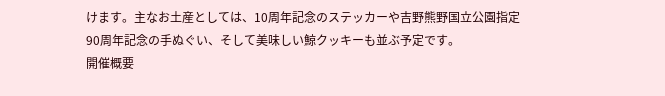けます。主なお土産としては、10周年記念のステッカーや吉野熊野国立公園指定90周年記念の手ぬぐい、そして美味しい鯨クッキーも並ぶ予定です。
開催概要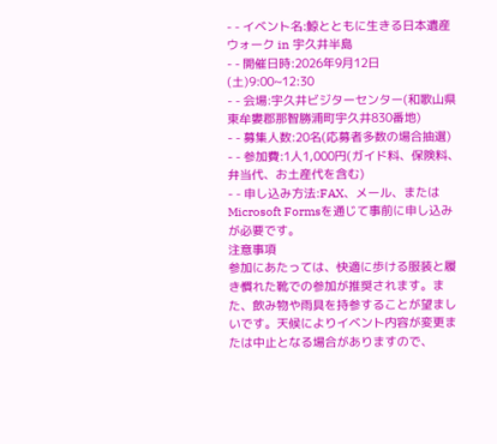- - イベント名:鯨とともに生きる日本遺産ウォーク in 宇久井半島
- - 開催日時:2026年9月12日(土)9:00~12:30
- - 会場:宇久井ビジターセンター(和歌山県東牟婁郡那智勝浦町宇久井830番地)
- - 募集人数:20名(応募者多数の場合抽選)
- - 参加費:1人1,000円(ガイド料、保険料、弁当代、お土産代を含む)
- - 申し込み方法:FAX、メール、またはMicrosoft Formsを通じて事前に申し込みが必要です。
注意事項
参加にあたっては、快適に歩ける服装と履き慣れた靴での参加が推奨されます。また、飲み物や雨具を持参することが望ましいです。天候によりイベント内容が変更または中止となる場合がありますので、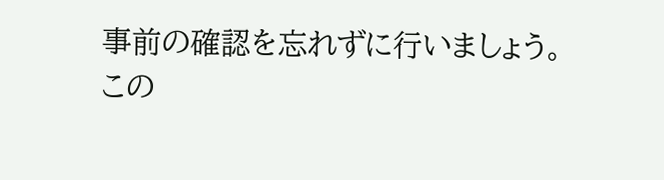事前の確認を忘れずに行いましょう。
この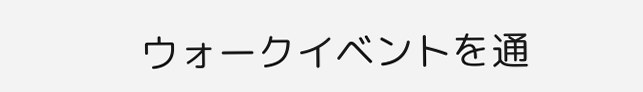ウォークイベントを通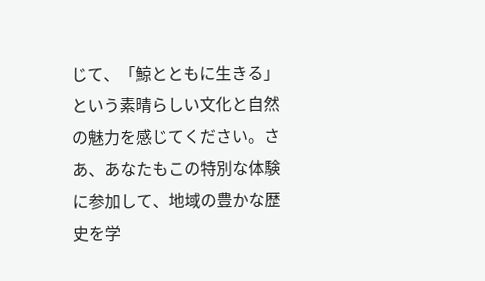じて、「鯨とともに生きる」という素晴らしい文化と自然の魅力を感じてください。さあ、あなたもこの特別な体験に参加して、地域の豊かな歴史を学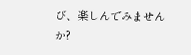び、楽しんでみませんか?